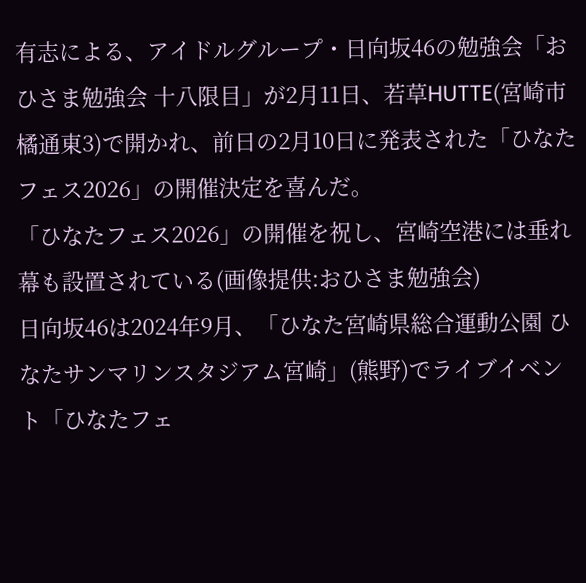有志による、アイドルグループ・日向坂46の勉強会「おひさま勉強会 十八限目」が2月11日、若草HUTTE(宮崎市橘通東3)で開かれ、前日の2月10日に発表された「ひなたフェス2026」の開催決定を喜んだ。
「ひなたフェス2026」の開催を祝し、宮崎空港には垂れ幕も設置されている(画像提供:おひさま勉強会)
日向坂46は2024年9月、「ひなた宮崎県総合運動公園 ひなたサンマリンスタジアム宮崎」(熊野)でライブイベント「ひなたフェ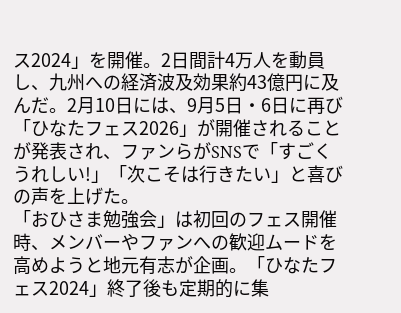ス2024」を開催。2日間計4万人を動員し、九州への経済波及効果約43億円に及んだ。2月10日には、9月5日・6日に再び「ひなたフェス2026」が開催されることが発表され、ファンらがSNSで「すごくうれしい!」「次こそは行きたい」と喜びの声を上げた。
「おひさま勉強会」は初回のフェス開催時、メンバーやファンへの歓迎ムードを高めようと地元有志が企画。「ひなたフェス2024」終了後も定期的に集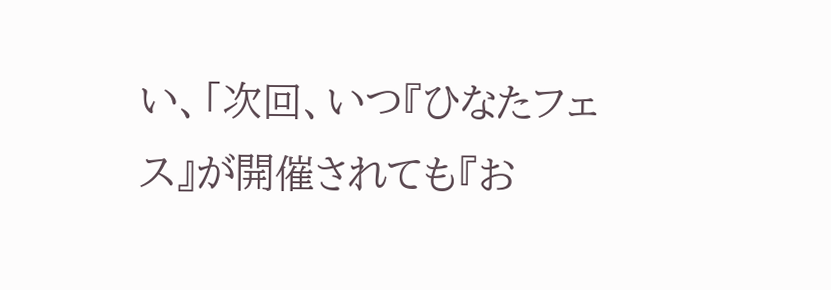い、「次回、いつ『ひなたフェス』が開催されても『お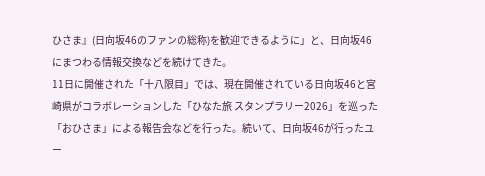ひさま』(日向坂46のファンの総称)を歓迎できるように」と、日向坂46にまつわる情報交換などを続けてきた。
11日に開催された「十八限目」では、現在開催されている日向坂46と宮崎県がコラボレーションした「ひなた旅 スタンプラリー2026」を巡った「おひさま」による報告会などを行った。続いて、日向坂46が行ったユー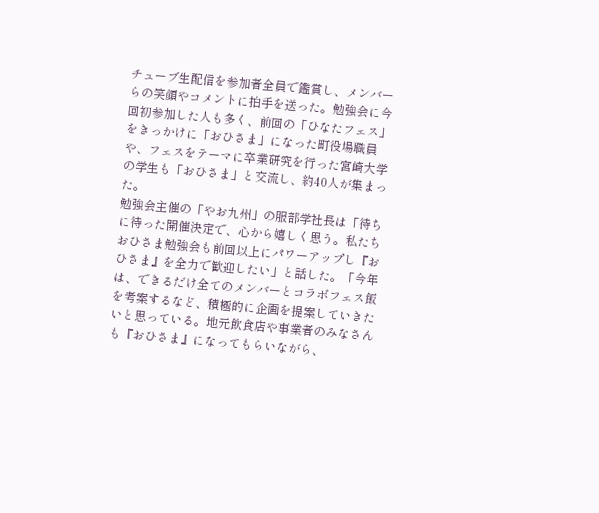チューブ生配信を参加者全員で鑑賞し、メンバーらの笑顔やコメントに拍手を送った。勉強会に今回初参加した人も多く、前回の「ひなたフェス」をきっかけに「おひさま」になった町役場職員や、フェスをテーマに卒業研究を行った宮崎大学の学生も「おひさま」と交流し、約40人が集まった。
勉強会主催の「やお九州」の服部学社長は「待ちに待った開催決定で、心から嬉しく思う。私たちおひさま勉強会も前回以上にパワーアップし『おひさま』を全力で歓迎したい」と話した。「今年は、できるだけ全てのメンバーとコラボフェス飯を考案するなど、積極的に企画を提案していきたいと思っている。地元飲食店や事業者のみなさんも『おひさま』になってもらいながら、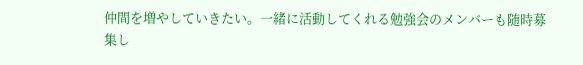仲間を増やしていきたい。一緒に活動してくれる勉強会のメンバーも随時募集し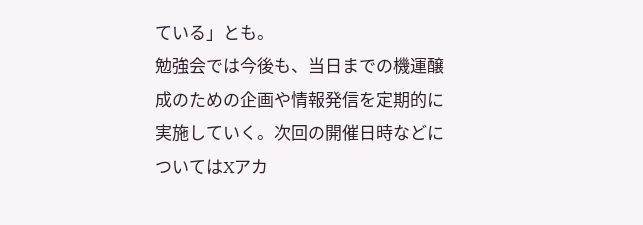ている」とも。
勉強会では今後も、当日までの機運醸成のための企画や情報発信を定期的に実施していく。次回の開催日時などについてはXアカ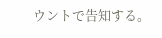ウントで告知する。